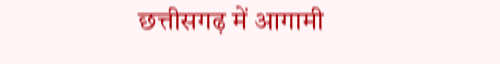छत्तीसगढ़ में आगामी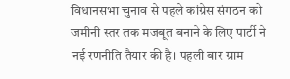विधानसभा चुनाव से पहले कांग्रेस संगठन को जमीनी स्तर तक मजबूत बनाने के लिए पार्टी ने नई रणनीति तैयार की है। पहली बार ग्राम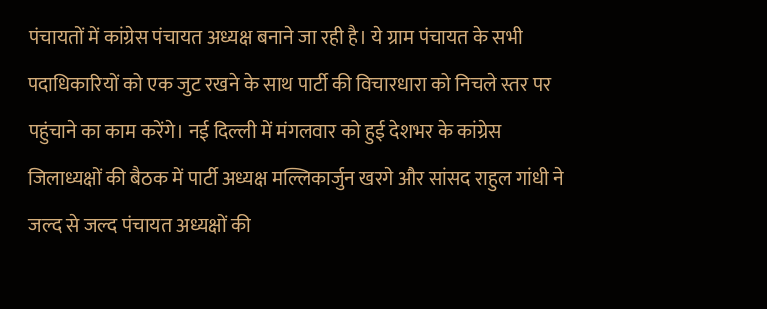पंचायतों में कांग्रेस पंचायत अध्यक्ष बनाने जा रही है। ये ग्राम पंचायत के सभी पदाधिकारियों को एक जुट रखने के साथ पार्टी की विचारधारा को निचले स्तर पर पहुंचाने का काम करेंगे। नई दिल्ली में मंगलवार को हुई देशभर के कांग्रेस जिलाध्यक्षों की बैठक में पार्टी अध्यक्ष मल्लिकार्जुन खरगे और सांसद राहुल गांधी ने जल्द से जल्द पंचायत अध्यक्षों की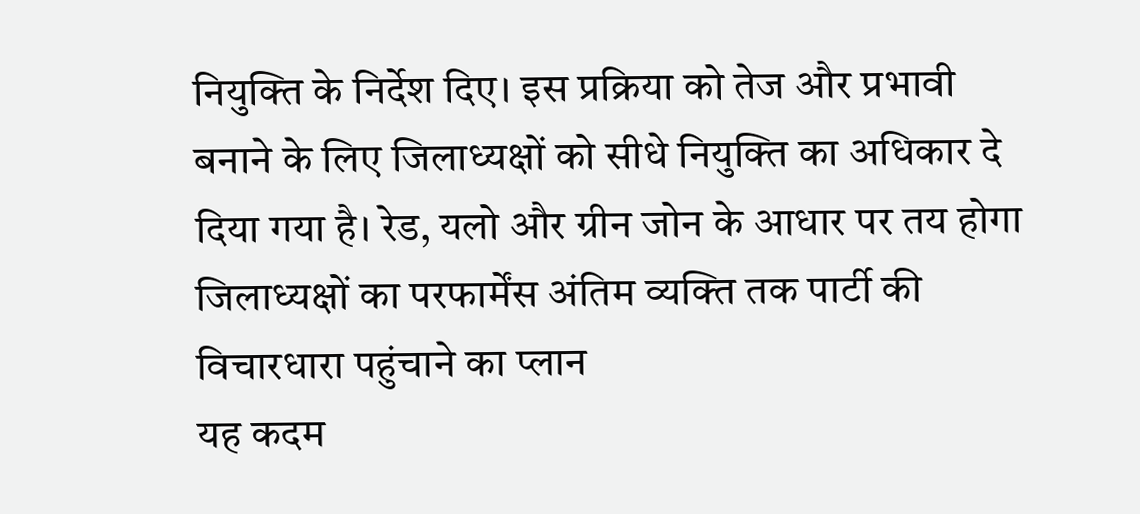नियुक्ति के निर्देश दिए। इस प्रक्रिया को तेज और प्रभावी बनाने के लिए जिलाध्यक्षों को सीधे नियुक्ति का अधिकार दे दिया गया है। रेड, यलो और ग्रीन जोन के आधार पर तय होगा जिलाध्यक्षों का परफार्मेंस अंतिम व्यक्ति तक पार्टी की विचारधारा पहुंचाने का प्लान
यह कदम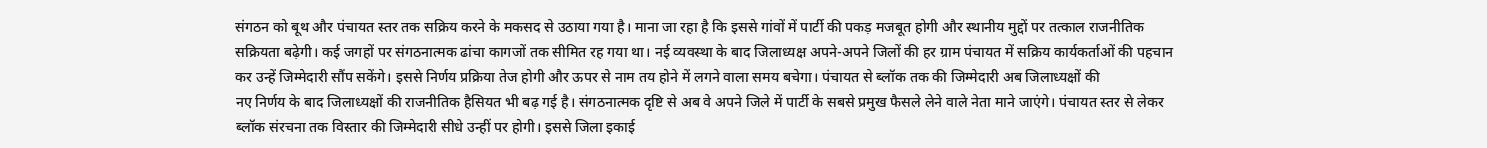संगठन को बूथ और पंचायत स्तर तक सक्रिय करने के मकसद से उठाया गया है। माना जा रहा है कि इससे गांवों में पार्टी की पकड़ मजबूत होगी और स्थानीय मुद्दों पर तत्काल राजनीतिक सक्रियता बढ़ेगी। कई जगहों पर संगठनात्मक ढांचा कागजों तक सीमित रह गया था। नई व्यवस्था के बाद जिलाध्यक्ष अपने-अपने जिलों की हर ग्राम पंचायत में सक्रिय कार्यकर्ताओं की पहचान कर उन्हें जिम्मेदारी सौंप सकेंगे। इससे निर्णय प्रक्रिया तेज होगी और ऊपर से नाम तय होने में लगने वाला समय बचेगा। पंचायत से ब्लॉक तक की जिम्मेदारी अब जिलाध्यक्षों की
नए निर्णय के बाद जिलाध्यक्षों की राजनीतिक हैसियत भी बढ़ गई है। संगठनात्मक दृष्टि से अब वे अपने जिले में पार्टी के सबसे प्रमुख फैसले लेने वाले नेता माने जाएंगे। पंचायत स्तर से लेकर ब्लॉक संरचना तक विस्तार की जिम्मेदारी सीधे उन्हीं पर होगी। इससे जिला इकाई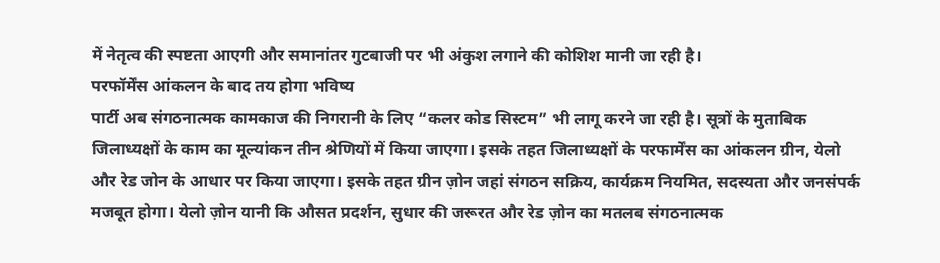में नेतृत्व की स्पष्टता आएगी और समानांतर गुटबाजी पर भी अंकुश लगाने की कोशिश मानी जा रही है।
परफॉर्मेंस आंकलन के बाद तय होगा भविष्य
पार्टी अब संगठनात्मक कामकाज की निगरानी के लिए “कलर कोड सिस्टम” भी लागू करने जा रही है। सूत्रों के मुताबिक जिलाध्यक्षों के काम का मूल्यांकन तीन श्रेणियों में किया जाएगा। इसके तहत जिलाध्यक्षों के परफार्मेंस का आंकलन ग्रीन, येलो और रेड जोन के आधार पर किया जाएगा। इसके तहत ग्रीन ज़ोन जहां संगठन सक्रिय, कार्यक्रम नियमित, सदस्यता और जनसंपर्क मजबूत होगा। येलो ज़ोन यानी कि औसत प्रदर्शन, सुधार की जरूरत और रेड ज़ोन का मतलब संगठनात्मक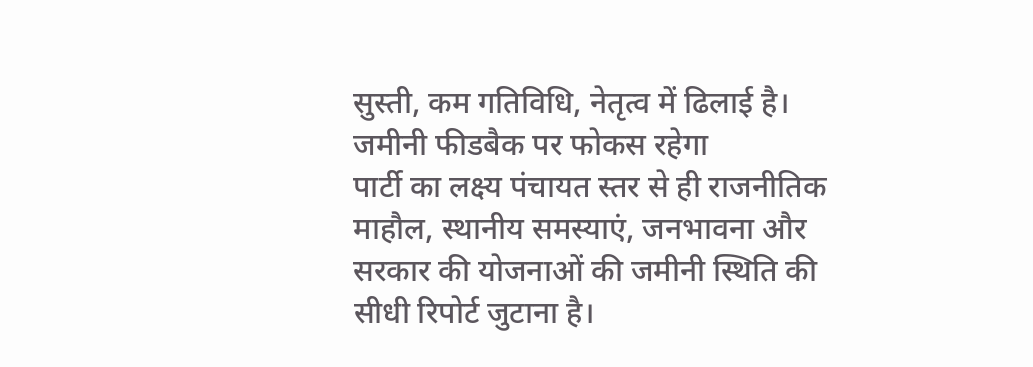सुस्ती, कम गतिविधि, नेतृत्व में ढिलाई है। जमीनी फीडबैक पर फोकस रहेगा
पार्टी का लक्ष्य पंचायत स्तर से ही राजनीतिक माहौल, स्थानीय समस्याएं, जनभावना और सरकार की योजनाओं की जमीनी स्थिति की सीधी रिपोर्ट जुटाना है।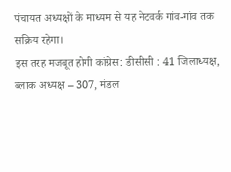पंचायत अध्यक्षों के माध्यम से यह नेटवर्क गांव-गांव तक सक्रिय रहेगा।
इस तरह मजबूत होगी कांग्रेस: डीसीसी : 41 जिलाध्यक्ष, ब्लाक अध्यक्ष – 307, मंडल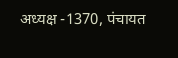अध्यक्ष -1370, पंचायत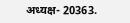अध्यक्ष- 20363.